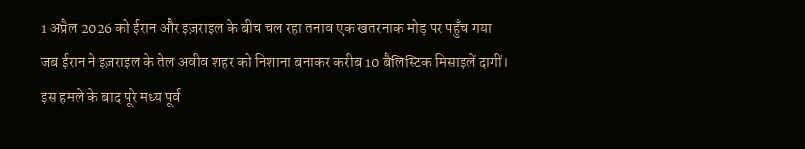1 अप्रैल 2026 को ईरान और इज़राइल के बीच चल रहा तनाव एक खतरनाक मोड़ पर पहुँच गया जब ईरान ने इज़राइल के तेल अवीव शहर को निशाना बनाकर करीब 10 बैलिस्टिक मिसाइलें दागीं। इस हमले के बाद पूरे मध्य पूर्व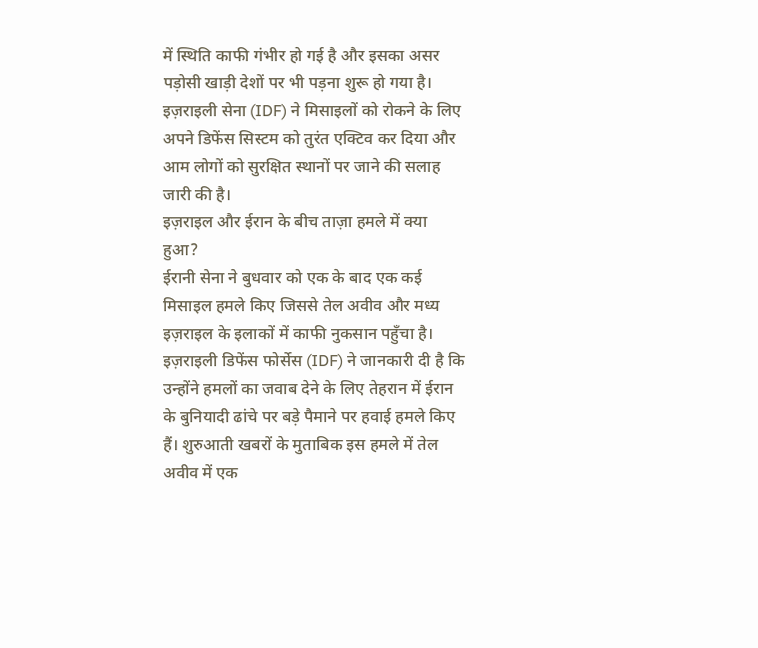में स्थिति काफी गंभीर हो गई है और इसका असर पड़ोसी खाड़ी देशों पर भी पड़ना शुरू हो गया है। इज़राइली सेना (IDF) ने मिसाइलों को रोकने के लिए अपने डिफेंस सिस्टम को तुरंत एक्टिव कर दिया और आम लोगों को सुरक्षित स्थानों पर जाने की सलाह जारी की है।
इज़राइल और ईरान के बीच ताज़ा हमले में क्या हुआ?
ईरानी सेना ने बुधवार को एक के बाद एक कई मिसाइल हमले किए जिससे तेल अवीव और मध्य इज़राइल के इलाकों में काफी नुकसान पहुँचा है। इज़राइली डिफेंस फोर्सेस (IDF) ने जानकारी दी है कि उन्होंने हमलों का जवाब देने के लिए तेहरान में ईरान के बुनियादी ढांचे पर बड़े पैमाने पर हवाई हमले किए हैं। शुरुआती खबरों के मुताबिक इस हमले में तेल अवीव में एक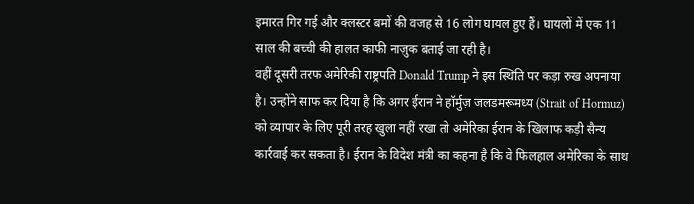इमारत गिर गई और क्लस्टर बमों की वजह से 16 लोग घायल हुए हैं। घायलों में एक 11 साल की बच्ची की हालत काफी नाज़ुक बताई जा रही है।
वहीं दूसरी तरफ अमेरिकी राष्ट्रपति Donald Trump ने इस स्थिति पर कड़ा रुख अपनाया है। उन्होंने साफ कर दिया है कि अगर ईरान ने हॉर्मुज़ जलडमरूमध्य (Strait of Hormuz) को व्यापार के लिए पूरी तरह खुला नहीं रखा तो अमेरिका ईरान के खिलाफ कड़ी सैन्य कार्रवाई कर सकता है। ईरान के विदेश मंत्री का कहना है कि वे फिलहाल अमेरिका के साथ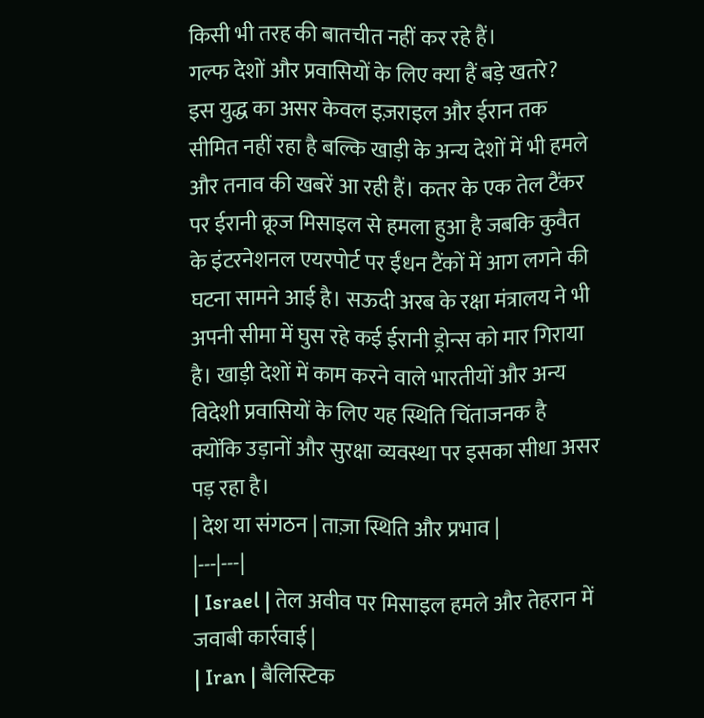किसी भी तरह की बातचीत नहीं कर रहे हैं।
गल्फ देशों और प्रवासियों के लिए क्या हैं बड़े खतरे?
इस युद्ध का असर केवल इज़राइल और ईरान तक सीमित नहीं रहा है बल्कि खाड़ी के अन्य देशों में भी हमले और तनाव की खबरें आ रही हैं। कतर के एक तेल टैंकर पर ईरानी क्रूज मिसाइल से हमला हुआ है जबकि कुवैत के इंटरनेशनल एयरपोर्ट पर ईंधन टैंकों में आग लगने की घटना सामने आई है। सऊदी अरब के रक्षा मंत्रालय ने भी अपनी सीमा में घुस रहे कई ईरानी ड्रोन्स को मार गिराया है। खाड़ी देशों में काम करने वाले भारतीयों और अन्य विदेशी प्रवासियों के लिए यह स्थिति चिंताजनक है क्योंकि उड़ानों और सुरक्षा व्यवस्था पर इसका सीधा असर पड़ रहा है।
| देश या संगठन | ताज़ा स्थिति और प्रभाव |
|---|---|
| Israel | तेल अवीव पर मिसाइल हमले और तेहरान में जवाबी कार्रवाई |
| Iran | बैलिस्टिक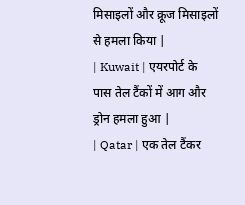मिसाइलों और क्रूज मिसाइलों से हमला किया |
| Kuwait | एयरपोर्ट के पास तेल टैंकों में आग और ड्रोन हमला हुआ |
| Qatar | एक तेल टैंकर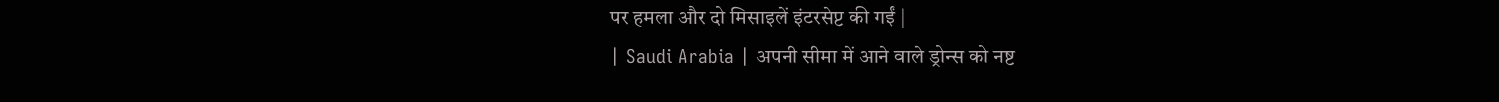पर हमला और दो मिसाइलें इंटरसेप्ट की गईं |
| Saudi Arabia | अपनी सीमा में आने वाले ड्रोन्स को नष्ट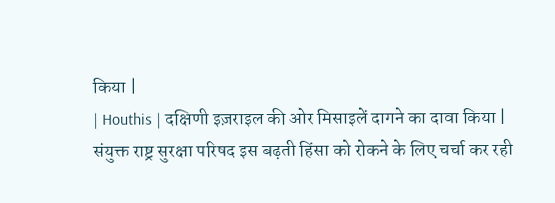किया |
| Houthis | दक्षिणी इज़राइल की ओर मिसाइलें दागने का दावा किया |
संयुक्त राष्ट्र सुरक्षा परिषद इस बढ़ती हिंसा को रोकने के लिए चर्चा कर रही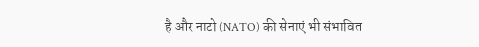है और नाटो (NATO) की सेनाएं भी संभावित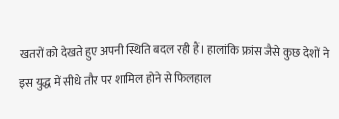खतरों को देखते हुए अपनी स्थिति बदल रही हैं। हालांकि फ्रांस जैसे कुछ देशों ने इस युद्ध में सीधे तौर पर शामिल होने से फिलहाल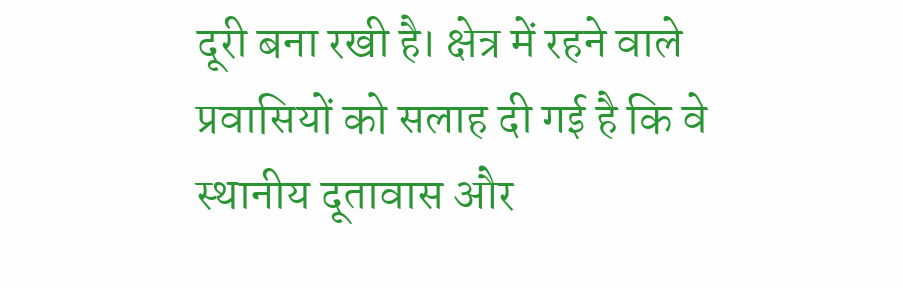दूरी बना रखी है। क्षेत्र में रहने वाले प्रवासियों को सलाह दी गई है कि वे स्थानीय दूतावास और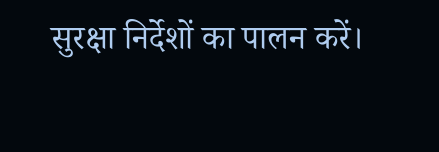सुरक्षा निर्देशों का पालन करें।